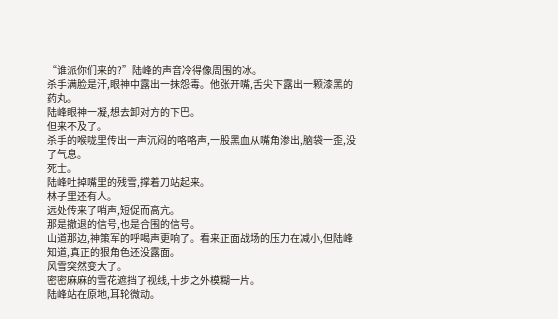“谁派你们来的?”陆峰的声音冷得像周围的冰。
杀手满脸是汗,眼神中露出一抹怨毒。他张开嘴,舌尖下露出一颗漆黑的药丸。
陆峰眼神一凝,想去卸对方的下巴。
但来不及了。
杀手的喉咙里传出一声沉闷的咯咯声,一股黑血从嘴角渗出,脑袋一歪,没了气息。
死士。
陆峰吐掉嘴里的残雪,撑着刀站起来。
林子里还有人。
远处传来了哨声,短促而高亢。
那是撤退的信号,也是合围的信号。
山道那边,神策军的呼喝声更响了。看来正面战场的压力在减小,但陆峰知道,真正的狠角色还没露面。
风雪突然变大了。
密密麻麻的雪花遮挡了视线,十步之外模糊一片。
陆峰站在原地,耳轮微动。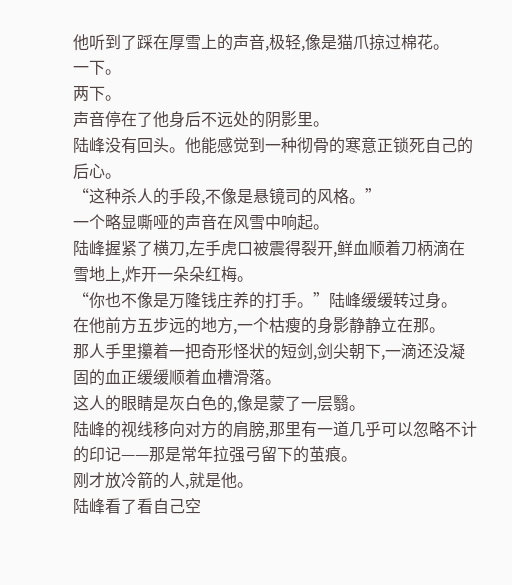他听到了踩在厚雪上的声音,极轻,像是猫爪掠过棉花。
一下。
两下。
声音停在了他身后不远处的阴影里。
陆峰没有回头。他能感觉到一种彻骨的寒意正锁死自己的后心。
“这种杀人的手段,不像是悬镜司的风格。”
一个略显嘶哑的声音在风雪中响起。
陆峰握紧了横刀,左手虎口被震得裂开,鲜血顺着刀柄滴在雪地上,炸开一朵朵红梅。
“你也不像是万隆钱庄养的打手。”陆峰缓缓转过身。
在他前方五步远的地方,一个枯瘦的身影静静立在那。
那人手里攥着一把奇形怪状的短剑,剑尖朝下,一滴还没凝固的血正缓缓顺着血槽滑落。
这人的眼睛是灰白色的,像是蒙了一层翳。
陆峰的视线移向对方的肩膀,那里有一道几乎可以忽略不计的印记——那是常年拉强弓留下的茧痕。
刚才放冷箭的人,就是他。
陆峰看了看自己空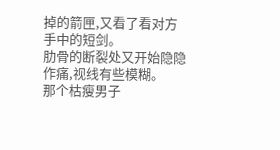掉的箭匣,又看了看对方手中的短剑。
肋骨的断裂处又开始隐隐作痛,视线有些模糊。
那个枯瘦男子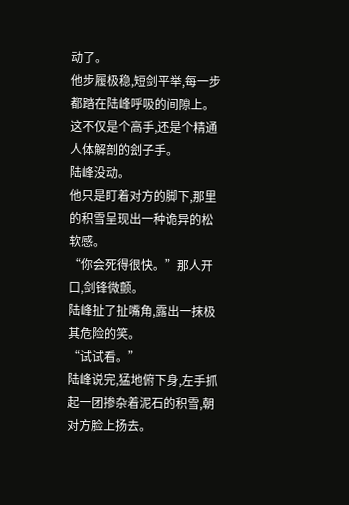动了。
他步履极稳,短剑平举,每一步都踏在陆峰呼吸的间隙上。
这不仅是个高手,还是个精通人体解剖的刽子手。
陆峰没动。
他只是盯着对方的脚下,那里的积雪呈现出一种诡异的松软感。
“你会死得很快。”那人开口,剑锋微颤。
陆峰扯了扯嘴角,露出一抹极其危险的笑。
“试试看。”
陆峰说完,猛地俯下身,左手抓起一团掺杂着泥石的积雪,朝对方脸上扬去。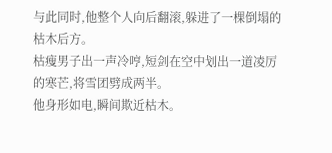与此同时,他整个人向后翻滚,躲进了一棵倒塌的枯木后方。
枯瘦男子出一声冷哼,短剑在空中划出一道凌厉的寒芒,将雪团劈成两半。
他身形如电,瞬间欺近枯木。